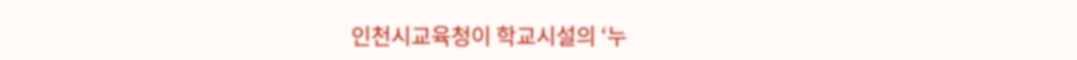인천시교육청이 학교시설의 ‘누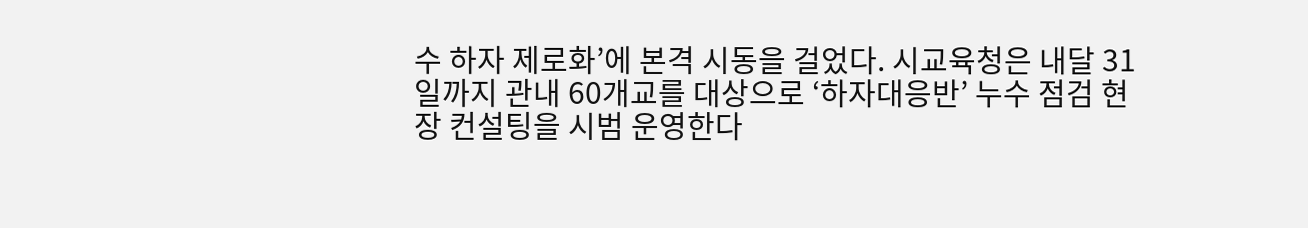수 하자 제로화’에 본격 시동을 걸었다. 시교육청은 내달 31일까지 관내 60개교를 대상으로 ‘하자대응반’ 누수 점검 현장 컨설팅을 시범 운영한다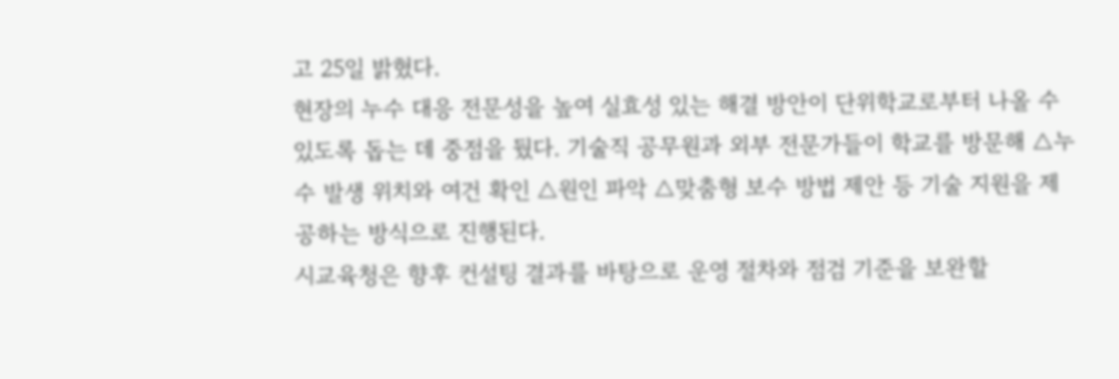고 25일 밝혔다.
현장의 누수 대응 전문성을 높여 실효성 있는 해결 방안이 단위학교로부터 나올 수 있도록 돕는 데 중점을 뒀다. 기술직 공무원과 외부 전문가들이 학교를 방문해 △누수 발생 위치와 여건 확인 △원인 파악 △맞춤형 보수 방법 제안 등 기술 지원을 제공하는 방식으로 진행된다.
시교육청은 향후 컨설팅 결과를 바탕으로 운영 절차와 점검 기준을 보완할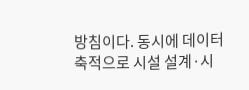방침이다. 동시에 데이터 축적으로 시설 설계·시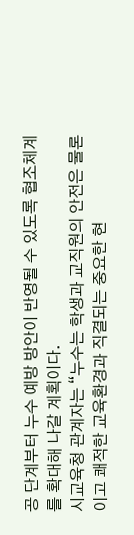공 단계부터 누수 예방 방안이 반영될 수 있도록 협조체계를 확대해 나갈 계획이다.
시교육청 관계자는 “누수는 학생과 교직원의 안전은 물론이고 쾌적한 교육환경과 직결되는 중요한 현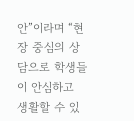안”이라며 “현장 중심의 상담으로 학생들이 안심하고 생활할 수 있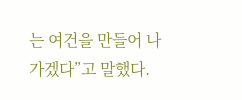는 여건을 만들어 나가겠다”고 말했다.